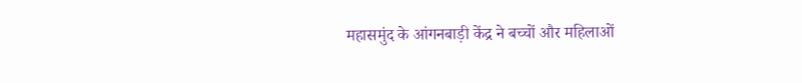महासमुंद के आंगनबाड़ी केंद्र ने बच्चों और महिलाओं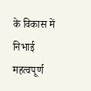के विकास में निभाई महत्वपूर्ण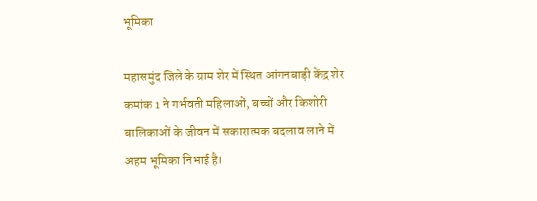भूमिका

महासमुंद जिले के ग्राम शेर में स्थित आंगनबाड़ी केंद्र शेर कमांक 1 ने गर्भवती महिलाओं, बच्चों और किशोरी बालिकाओं के जीवन में सकारात्मक बदलाव लाने में अहम भूमिका निभाई है।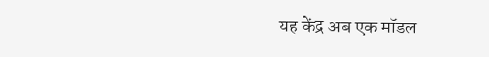यह केंद्र अब एक मॉडल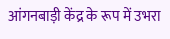आंगनबाड़ी केंद्र के रूप में उभरा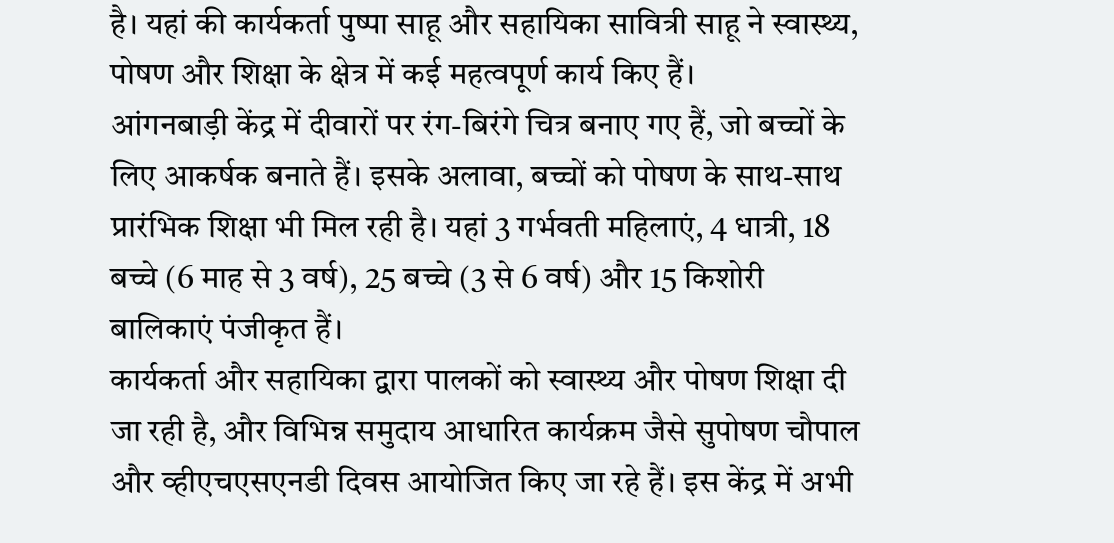है। यहां की कार्यकर्ता पुष्पा साहू और सहायिका सावित्री साहू ने स्वास्थ्य, पोषण और शिक्षा के क्षेत्र में कई महत्वपूर्ण कार्य किए हैं।
आंगनबाड़ी केंद्र में दीवारों पर रंग-बिरंगे चित्र बनाए गए हैं, जो बच्चों के लिए आकर्षक बनाते हैं। इसके अलावा, बच्चों को पोषण के साथ-साथ प्रारंभिक शिक्षा भी मिल रही है। यहां 3 गर्भवती महिलाएं, 4 धात्री, 18 बच्चे (6 माह से 3 वर्ष), 25 बच्चे (3 से 6 वर्ष) और 15 किशोरी बालिकाएं पंजीकृत हैं।
कार्यकर्ता और सहायिका द्वारा पालकों को स्वास्थ्य और पोषण शिक्षा दी जा रही है, और विभिन्न समुदाय आधारित कार्यक्रम जैसे सुपोषण चौपाल और व्हीएचएसएनडी दिवस आयोजित किए जा रहे हैं। इस केंद्र में अभी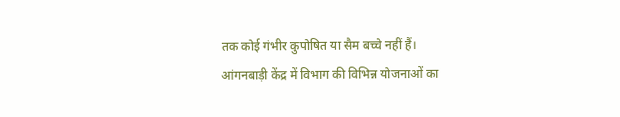तक कोई गंभीर कुपोषित या सैम बच्चे नहीं हैं।
आंगनबाड़ी केंद्र में विभाग की विभिन्न योजनाओं का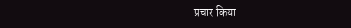प्रचार किया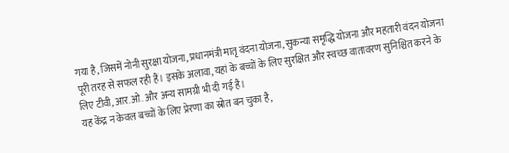गया है, जिसमें नोनी सुरक्षा योजना, प्रधानमंत्री मातृ वंदना योजना, सुकन्या समृद्धि योजना और महतारी वंदन योजना पूरी तरह से सफल रही हैं। इसके अलावा, यहां के बच्चों के लिए सुरक्षित और स्वच्छ वातावरण सुनिश्चित करने के लिए टीवी, आर.ओ. और अन्य सामग्री भी दी गई है।
यह केंद्र न केवल बच्चों के लिए प्रेरणा का स्रोत बन चुका है,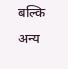बल्कि अन्य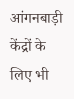आंगनबाड़ी केंद्रों के लिए भी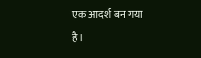एक आदर्श बन गया है।